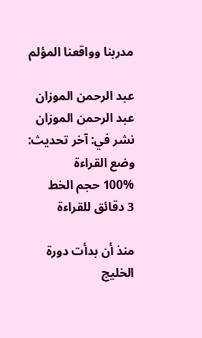مدربنا وواقعنا المؤلم

عبد الرحمن الموزان
عبد الرحمن الموزان
نشر في: آخر تحديث:
وضع القراءة
100% حجم الخط
3 دقائق للقراءة

منذ أن بدأت دورة الخليج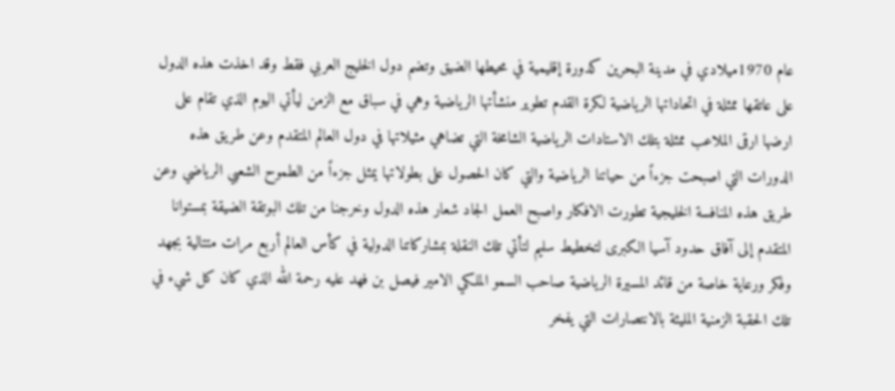عام 1970ميلادي في مدينة البحرين كدورة إقليمية في محيطها الضيق وتضم دول الخليج العربي فقط وقد اخذت هذه الدول على عاتقها ممثلة في اتحاداتها الرياضية لكرة القدم تطوير منشأتها الرياضية وهي في سباق مع الزمن ليأتي اليوم الذي تقام على ارضها ارقى الملاعب ممثلة بتلك الاستادات الرياضية الشامخة التي تضاهي مثيلاتها في دول العالم المتقدم وعن طريق هذه الدورات التي اصبحت جزءاً من حياتنا الرياضية والتي كان الحصول على بطولاتها يمثل جزءاً من الطموح الشعبي الرياضي وعن طريق هذه المنافسة الخليجية تطورت الافكار واصبح العمل الجاد شعار هذه الدول وخرجنا من تلك البوتقة الضيقة بمستوانا المتقدم إلى آفاق حدود آسيا الكبرى لتخطيط سليم لتأتي تلك النقلة بمشاركاتنا الدولية في كأس العالم أربع مرات متتالية بجهد وفكر ورعاية خاصة من قائد المسيرة الرياضية صاحب السمو الملكي الامير فيصل بن فهد عليه رحمة الله الذي كان كل شيء في تلك الحقبة الزمنية المليئة بالانتصارات التي يفخر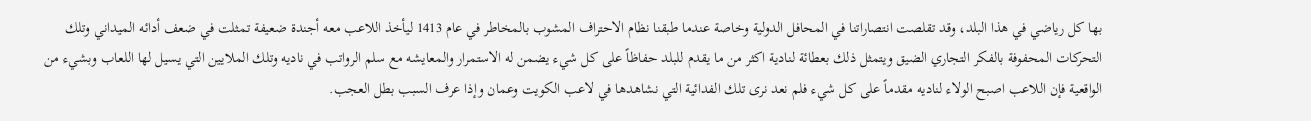بها كل رياضي في هذا البلد، وقد تقلصت انتصاراتنا في المحافل الدولية وخاصة عندما طبقنا نظام الاحتراف المشوب بالمخاطر في عام 1413 ليأخذ اللاعب معه أجندة ضعيفة تمثلت في ضعف أدائه الميداني وتلك التحركات المحفوفة بالفكر التجاري الضيق ويتمثل ذلك بعطائة لنادية اكثر من ما يقدم للبلد حفاظاً على كل شيء يضمن له الاستمرار والمعايشه مع سلم الرواتب في ناديه وتلك الملايين التي يسيل لها اللعاب وبشيء من الواقعية فإن اللاعب اصبح الولاء لناديه مقدماً على كل شيء فلم نعد نرى تلك الفدائية التي نشاهدها في لاعب الكويت وعمان وإذا عرف السبب بطل العجب.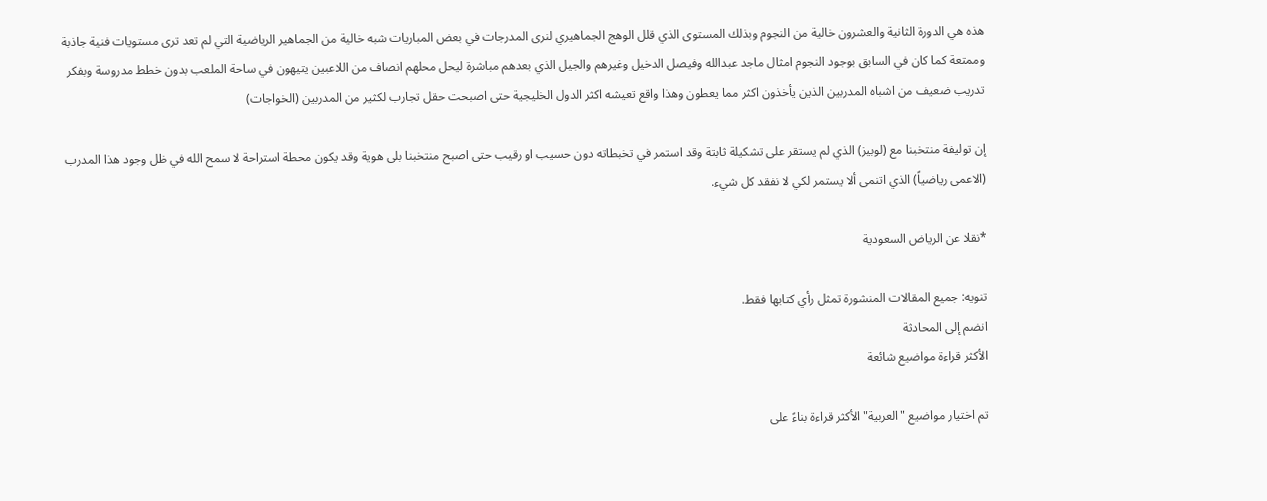هذه هي الدورة الثانية والعشرون خالية من النجوم وبذلك المستوى الذي قلل الوهج الجماهيري لنرى المدرجات في بعض المباريات شبه خالية من الجماهير الرياضية التي لم تعد ترى مستويات فنية جاذبة وممتعة كما كان في السابق بوجود النجوم امثال ماجد عبدالله وفيصل الدخيل وغيرهم والجيل الذي بعدهم مباشرة ليحل محلهم انصاف من اللاعبين يتيهون في ساحة الملعب بدون خطط مدروسة وبفكر تدريب ضعيف من اشباه المدربين الذين يأخذون اكثر مما يعطون وهذا واقع تعيشه اكثر الدول الخليجية حتى اصبحت حقل تجارب لكثير من المدربين (الخواجات)

إن توليفة منتخبنا مع (لوبيز) الذي لم يستقر على تشكيلة ثابتة وقد استمر في تخبطاته دون حسيب او رقيب حتى اصبح منتخبنا بلى هوية وقد يكون محطة استراحة لا سمح الله في ظل وجود هذا المدرب (الاعمى رياضياً) الذي اتنمى ألا يستمر لكي لا نفقد كل شيء.

*نقلا عن الرياض السعودية

تنويه: جميع المقالات المنشورة تمثل رأي كتابها فقط.
انضم إلى المحادثة
الأكثر قراءة مواضيع شائعة

تم اختيار مواضيع "العربية" الأكثر قراءة بناءً على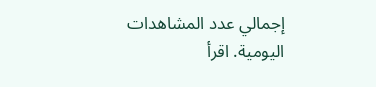إجمالي عدد المشاهدات اليومية. اقرأ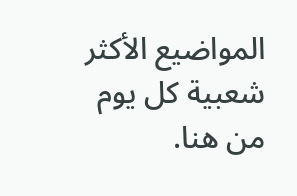المواضيع الأكثر شعبية كل يوم من هنا.